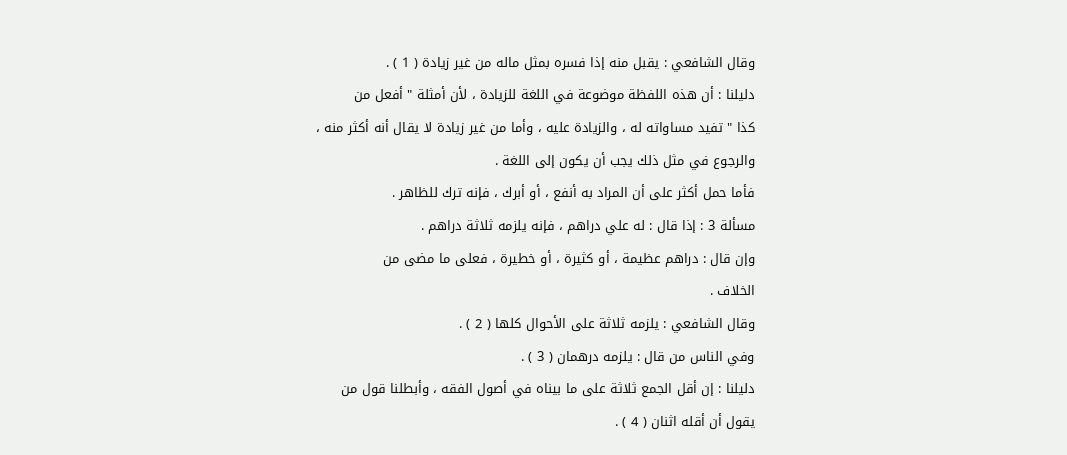وقال الشافعي : يقبل منه إذا فسره بمثل ماله من غير زيادة ( 1 ) .
دليلنا : أن هذه اللفظة موضوعة في اللغة للزيادة ، لأن أمثلة " أفعل من
كذا " تفيد مساواته له ، والزيادة عليه ، وأما من غير زيادة لا يقال أنه أكثر منه ،
والرجوع في مثل ذلك يجب أن يكون إلى اللغة .
فأما حمل أكثر على أن المراد به أنفع ، أو أبرك ، فإنه ترك للظاهر .
مسألة 3 : إذا قال : له علي دراهم ، فإنه يلزمه ثلاثة دراهم .
وإن قال : دراهم عظيمة ، أو كثيرة ، أو خطيرة ، فعلى ما مضى من
الخلاف .
وقال الشافعي : يلزمه ثلاثة على الأحوال كلها ( 2 ) .
وفي الناس من قال : يلزمه درهمان ( 3 ) .
دليلنا : إن أقل الجمع ثلاثة على ما بيناه في أصول الفقه ، وأبطلنا قول من
يقول أن أقله اثنان ( 4 ) .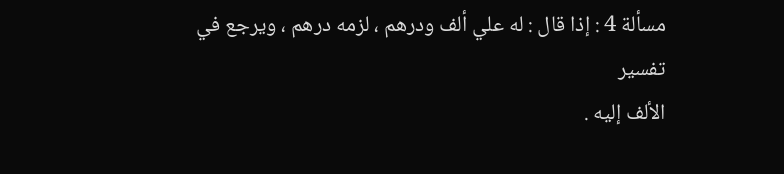مسألة 4 : إذا قال : له علي ألف ودرهم ، لزمه درهم ، ويرجع في تفسير
الألف إليه .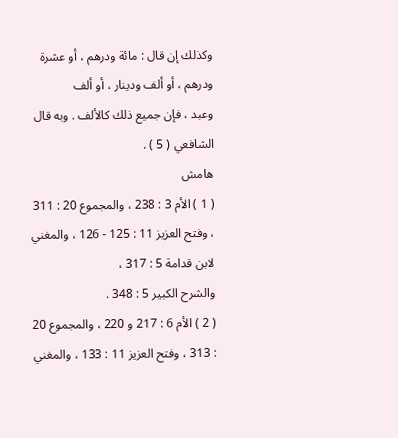وكذلك إن قال : مائة ودرهم ، أو عشرة ودرهم ، أو ألف ودينار ، أو ألف
وعبد ، فإن جميع ذلك كالألف . وبه قال الشافعي ( 5 ) .
هامش
( 1 ) الأم 3 : 238 ، والمجموع 20 : 311 ، وفتح العزيز 11 : 125 - 126 ، والمغني لابن قدامة 5 : 317 ،
والشرح الكبير 5 : 348 .
( 2 ) الأم 6 : 217 و 220 ، والمجموع 20 : 313 ، وفتح العزيز 11 : 133 ، والمغني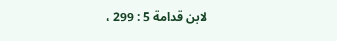لابن قدامة 5 : 299 ،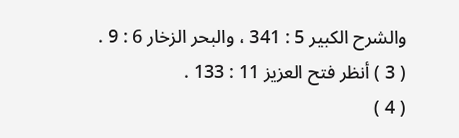والشرح الكبير 5 : 341 ، والبحر الزخار 6 : 9 .
( 3 ) أنظر فتح العزيز 11 : 133 .
( 4 )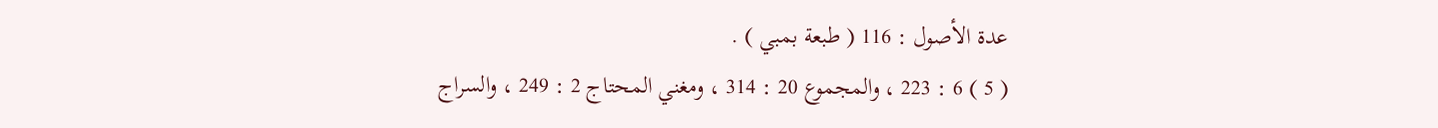عدة الأصول : 116 ( طبعة بمبي ) .
( 5 ) 6 : 223 ، والمجموع 20 : 314 ، ومغني المحتاج 2 : 249 ، والسراج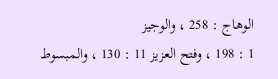الوهاج : 258 ، والوجيز
1 : 198 ، وفتح العزيز 11 : 130 ، والمبسوط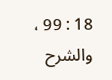18 : 99 ، والشرح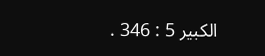الكبير 5 : 346 .